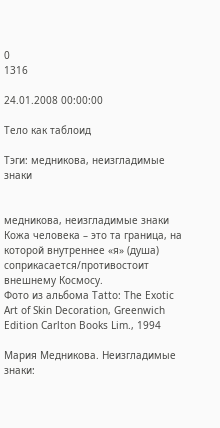0
1316

24.01.2008 00:00:00

Тело как таблоид

Тэги: медникова, неизгладимые знаки


медникова, неизгладимые знаки Кожа человека – это та граница, на которой внутреннее «я» (душа) соприкасается/противостоит внешнему Космосу.
Фото из альбома Tatto: The Exotic Art of Skin Decoration, Greenwich Edition Carlton Books Lim., 1994

Мария Медникова. Неизгладимые знаки: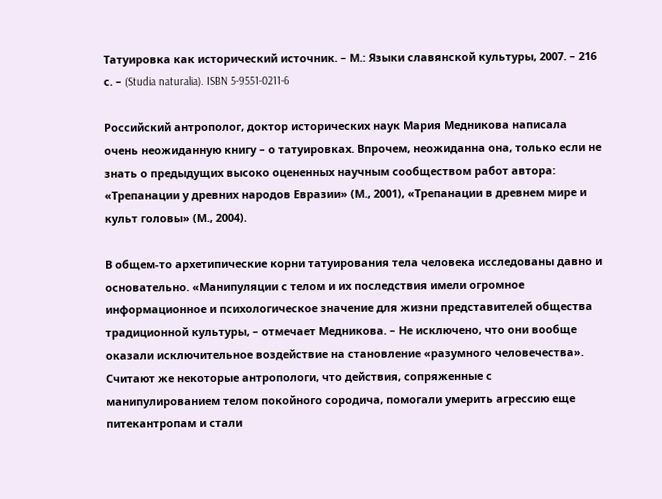Татуировка как исторический источник. – М.: Языки славянской культуры, 2007. – 216 с. – (Studia naturalia). ISBN 5-9551-0211-6

Российский антрополог, доктор исторических наук Мария Медникова написала очень неожиданную книгу – о татуировках. Впрочем, неожиданна она, только если не знать о предыдущих высоко оцененных научным сообществом работ автора: «Трепанации у древних народов Евразии» (М., 2001), «Трепанации в древнем мире и культ головы» (М., 2004).

В общем-то архетипические корни татуирования тела человека исследованы давно и основательно. «Манипуляции с телом и их последствия имели огромное информационное и психологическое значение для жизни представителей общества традиционной культуры, – отмечает Медникова. – Не исключено, что они вообще оказали исключительное воздействие на становление «разумного человечества». Считают же некоторые антропологи, что действия, сопряженные с манипулированием телом покойного сородича, помогали умерить агрессию еще питекантропам и стали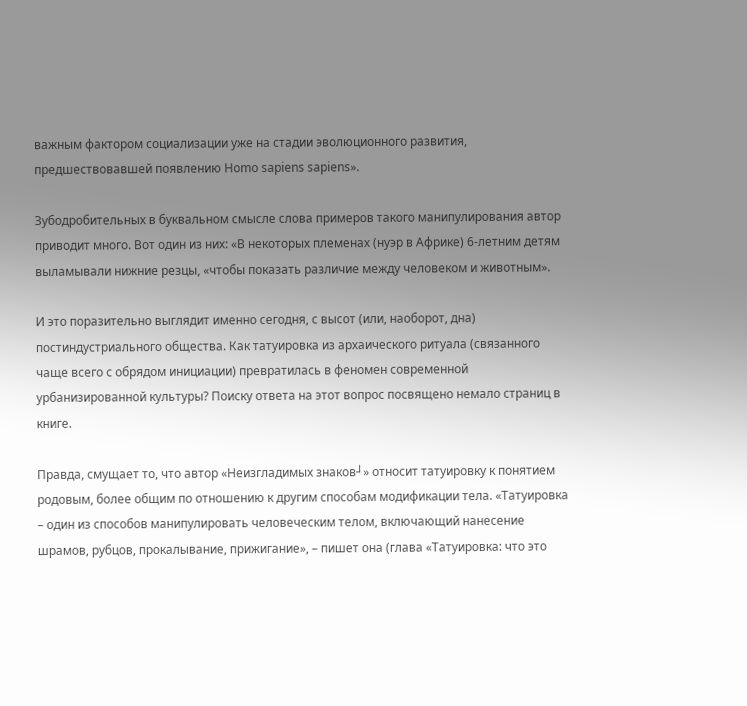важным фактором социализации уже на стадии эволюционного развития, предшествовавшей появлению Homo sapiens sapiens».

Зубодробительных в буквальном смысле слова примеров такого манипулирования автор приводит много. Вот один из них: «В некоторых племенах (нуэр в Африке) 6-летним детям выламывали нижние резцы, «чтобы показать различие между человеком и животным».

И это поразительно выглядит именно сегодня, с высот (или, наоборот, дна) постиндустриального общества. Как татуировка из архаического ритуала (связанного чаще всего с обрядом инициации) превратилась в феномен современной урбанизированной культуры? Поиску ответа на этот вопрос посвящено немало страниц в книге.

Правда, смущает то, что автор «Неизгладимых знаков┘» относит татуировку к понятием родовым, более общим по отношению к другим способам модификации тела. «Татуировка – один из способов манипулировать человеческим телом, включающий нанесение шрамов, рубцов, прокалывание, прижигание», – пишет она (глава «Татуировка: что это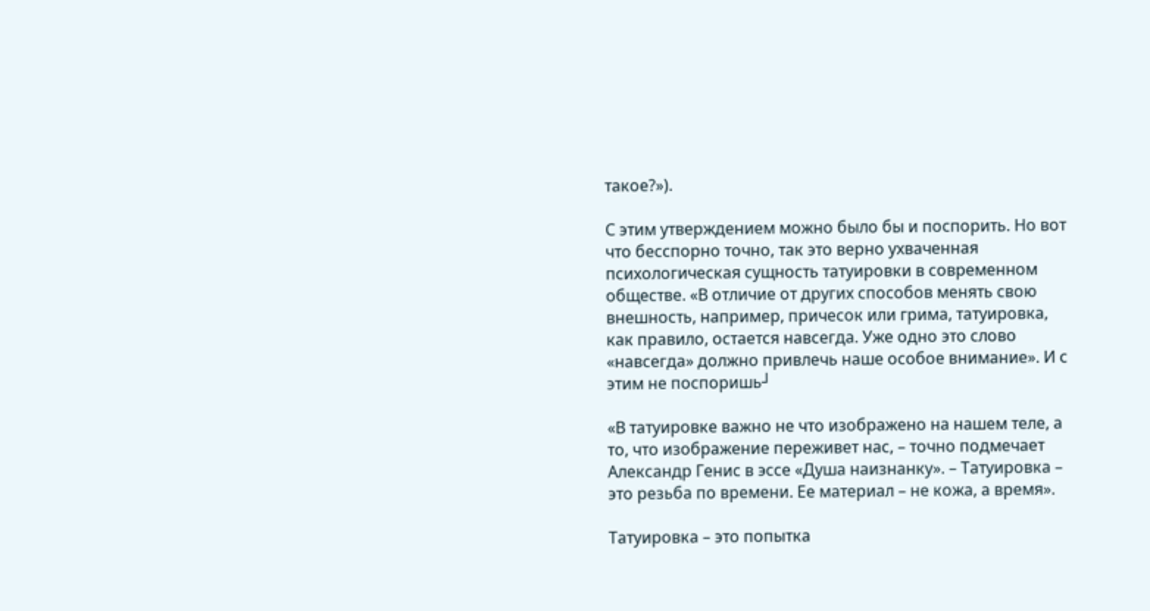такое?»).

С этим утверждением можно было бы и поспорить. Но вот что бесспорно точно, так это верно ухваченная психологическая сущность татуировки в современном обществе. «В отличие от других способов менять свою внешность, например, причесок или грима, татуировка, как правило, остается навсегда. Уже одно это слово «навсегда» должно привлечь наше особое внимание». И с этим не поспоришь┘

«В татуировке важно не что изображено на нашем теле, а то, что изображение переживет нас, – точно подмечает Александр Генис в эссе «Душа наизнанку». – Татуировка – это резьба по времени. Ее материал – не кожа, а время».

Татуировка – это попытка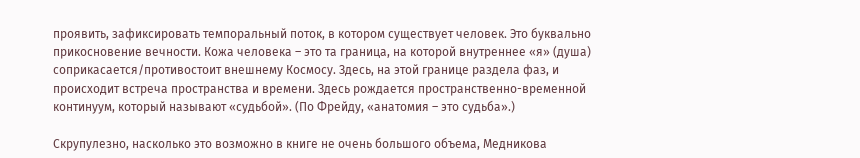проявить, зафиксировать темпоральный поток, в котором существует человек. Это буквально прикосновение вечности. Кожа человека – это та граница, на которой внутреннее «я» (душа) соприкасается/противостоит внешнему Космосу. Здесь, на этой границе раздела фаз, и происходит встреча пространства и времени. Здесь рождается пространственно-временной континуум, который называют «судьбой». (По Фрейду, «анатомия – это судьба».)

Скрупулезно, насколько это возможно в книге не очень большого объема, Медникова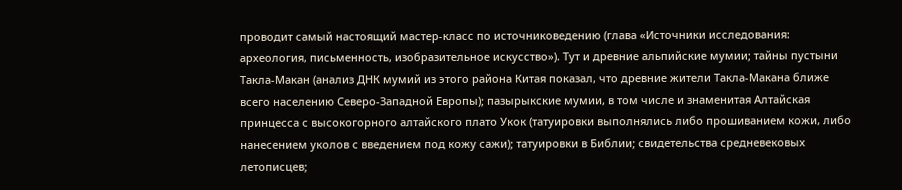проводит самый настоящий мастер-класс по источниковедению (глава «Источники исследования: археология, письменность, изобразительное искусство»). Тут и древние альпийские мумии; тайны пустыни Такла-Макан (анализ ДНК мумий из этого района Китая показал, что древние жители Такла-Макана ближе всего населению Северо-Западной Европы); пазырыкские мумии, в том числе и знаменитая Алтайская принцесса с высокогорного алтайского плато Укок (татуировки выполнялись либо прошиванием кожи, либо нанесением уколов с введением под кожу сажи); татуировки в Библии; свидетельства средневековых летописцев;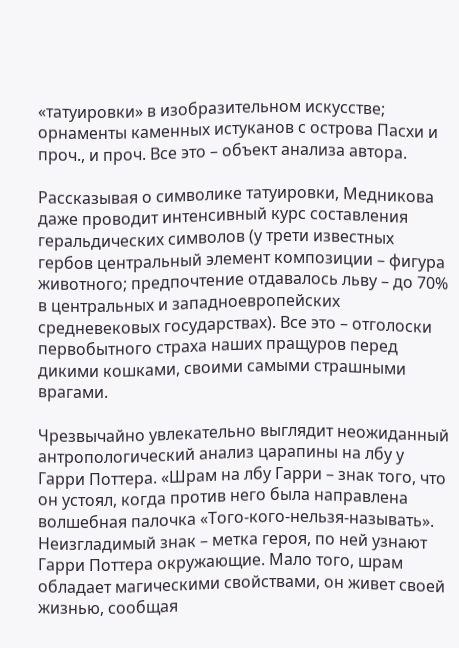«татуировки» в изобразительном искусстве; орнаменты каменных истуканов с острова Пасхи и проч., и проч. Все это – объект анализа автора.

Рассказывая о символике татуировки, Медникова даже проводит интенсивный курс составления геральдических символов (у трети известных гербов центральный элемент композиции – фигура животного; предпочтение отдавалось льву – до 70% в центральных и западноевропейских средневековых государствах). Все это – отголоски первобытного страха наших пращуров перед дикими кошками, своими самыми страшными врагами.

Чрезвычайно увлекательно выглядит неожиданный антропологический анализ царапины на лбу у Гарри Поттера. «Шрам на лбу Гарри – знак того, что он устоял, когда против него была направлена волшебная палочка «Того-кого-нельзя-называть». Неизгладимый знак – метка героя, по ней узнают Гарри Поттера окружающие. Мало того, шрам обладает магическими свойствами, он живет своей жизнью, сообщая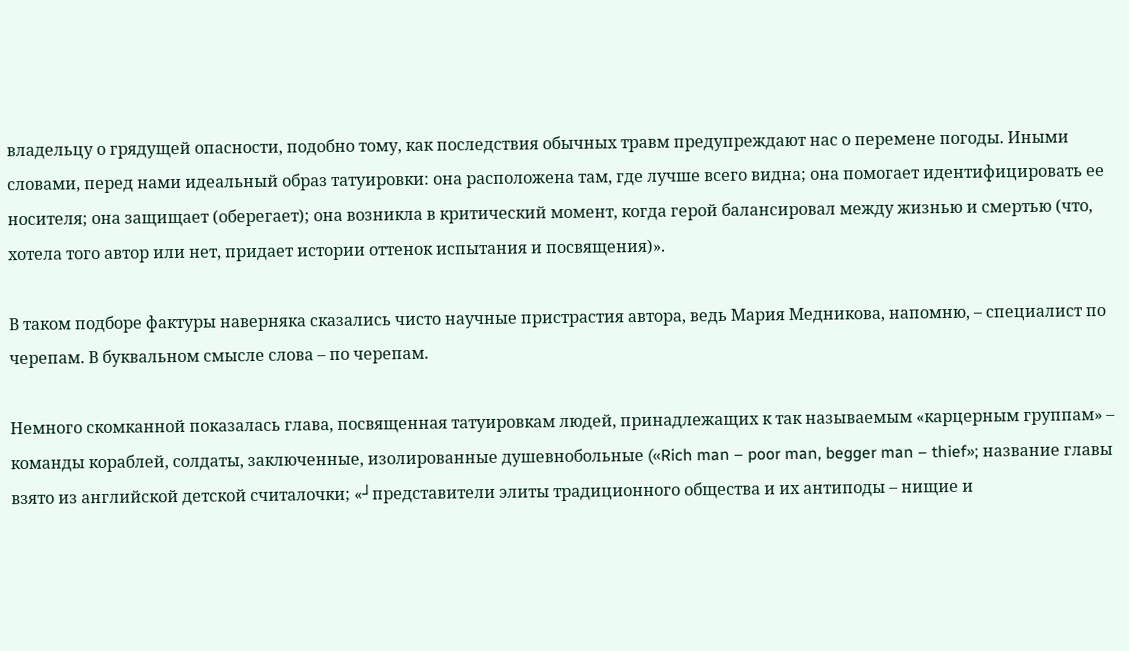владельцу о грядущей опасности, подобно тому, как последствия обычных травм предупреждают нас о перемене погоды. Иными словами, перед нами идеальный образ татуировки: она расположена там, где лучше всего видна; она помогает идентифицировать ее носителя; она защищает (оберегает); она возникла в критический момент, когда герой балансировал между жизнью и смертью (что, хотела того автор или нет, придает истории оттенок испытания и посвящения)».

В таком подборе фактуры наверняка сказались чисто научные пристрастия автора, ведь Мария Медникова, напомню, – специалист по черепам. В буквальном смысле слова – по черепам.

Немного скомканной показалась глава, посвященная татуировкам людей, принадлежащих к так называемым «карцерным группам» – команды кораблей, солдаты, заключенные, изолированные душевнобольные («Rich man – poor man, begger man – thief»; название главы взято из английской детской считалочки; «┘представители элиты традиционного общества и их антиподы – нищие и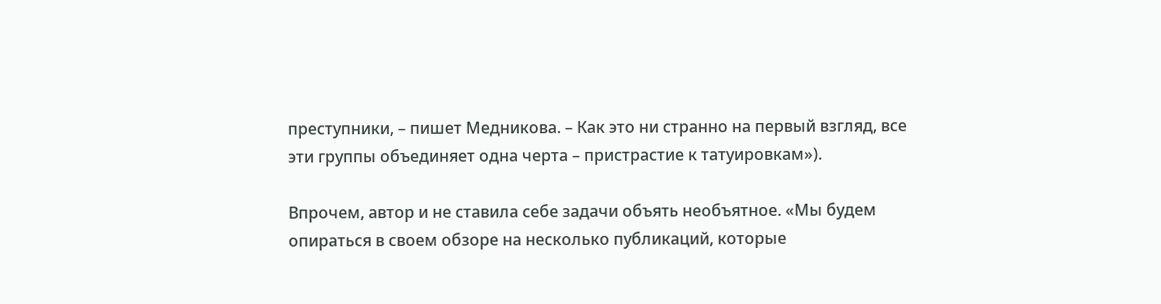преступники, – пишет Медникова. – Как это ни странно на первый взгляд, все эти группы объединяет одна черта – пристрастие к татуировкам»).

Впрочем, автор и не ставила себе задачи объять необъятное. «Мы будем опираться в своем обзоре на несколько публикаций, которые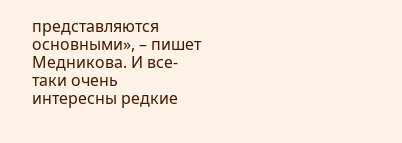представляются основными», – пишет Медникова. И все-таки очень интересны редкие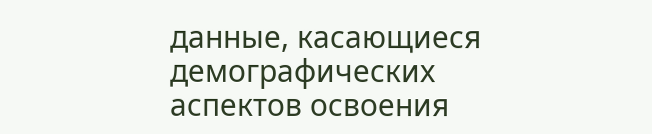данные, касающиеся демографических аспектов освоения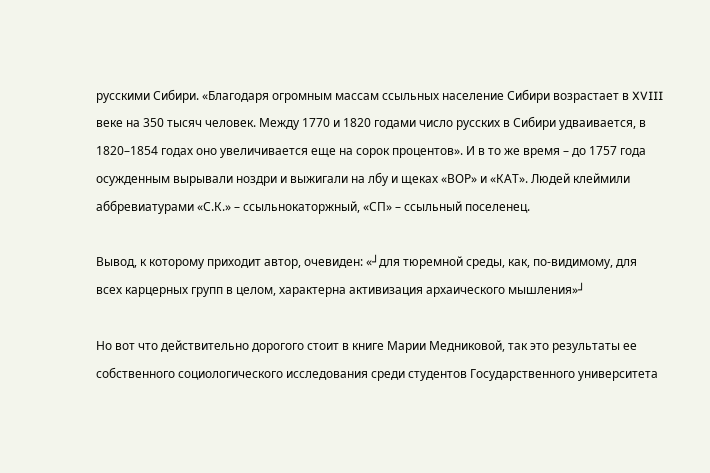русскими Сибири. «Благодаря огромным массам ссыльных население Сибири возрастает в XVIII веке на 350 тысяч человек. Между 1770 и 1820 годами число русских в Сибири удваивается, в 1820–1854 годах оно увеличивается еще на сорок процентов». И в то же время – до 1757 года осужденным вырывали ноздри и выжигали на лбу и щеках «ВОР» и «КАТ». Людей клеймили аббревиатурами «С.К.» – ссыльнокаторжный, «СП» – ссыльный поселенец.

Вывод, к которому приходит автор, очевиден: «┘для тюремной среды, как, по-видимому, для всех карцерных групп в целом, характерна активизация архаического мышления»┘

Но вот что действительно дорогого стоит в книге Марии Медниковой, так это результаты ее собственного социологического исследования среди студентов Государственного университета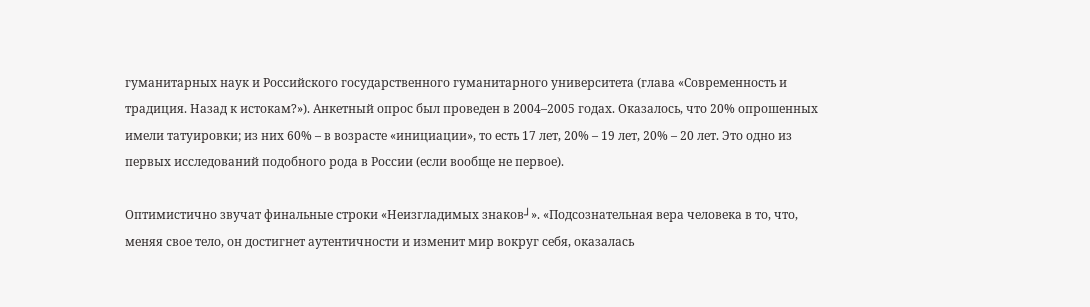гуманитарных наук и Российского государственного гуманитарного университета (глава «Современность и традиция. Назад к истокам?»). Анкетный опрос был проведен в 2004–2005 годах. Оказалось, что 20% опрошенных имели татуировки; из них 60% – в возрасте «инициации», то есть 17 лет, 20% – 19 лет, 20% – 20 лет. Это одно из первых исследований подобного рода в России (если вообще не первое).

Оптимистично звучат финальные строки «Неизгладимых знаков┘». «Подсознательная вера человека в то, что, меняя свое тело, он достигнет аутентичности и изменит мир вокруг себя, оказалась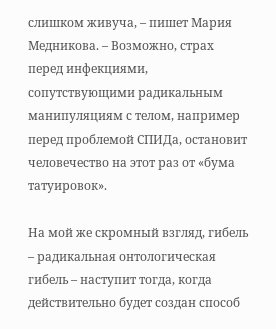слишком живуча, – пишет Мария Медникова. – Возможно, страх перед инфекциями, сопутствующими радикальным манипуляциям с телом, например перед проблемой СПИДа, остановит человечество на этот раз от «бума татуировок».

На мой же скромный взгляд, гибель – радикальная онтологическая гибель – наступит тогда, когда действительно будет создан способ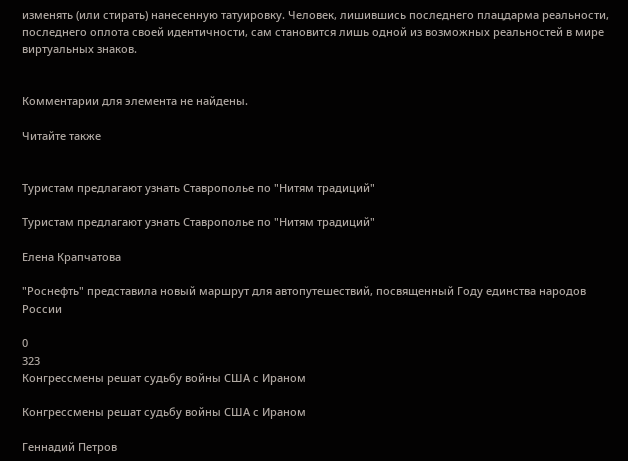изменять (или стирать) нанесенную татуировку. Человек, лишившись последнего плацдарма реальности, последнего оплота своей идентичности, сам становится лишь одной из возможных реальностей в мире виртуальных знаков.


Комментарии для элемента не найдены.

Читайте также


Туристам предлагают узнать Ставрополье по "Нитям традиций"

Туристам предлагают узнать Ставрополье по "Нитям традиций"

Елена Крапчатова

"Роснефть" представила новый маршрут для автопутешествий, посвященный Году единства народов России

0
323
Конгрессмены решат судьбу войны США с Ираном

Конгрессмены решат судьбу войны США с Ираном

Геннадий Петров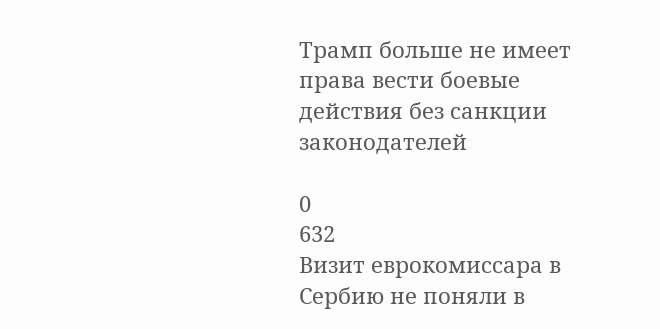Трамп больше не имеет права вести боевые действия без санкции законодателей

0
632
Визит еврокомиссара в Сербию не поняли в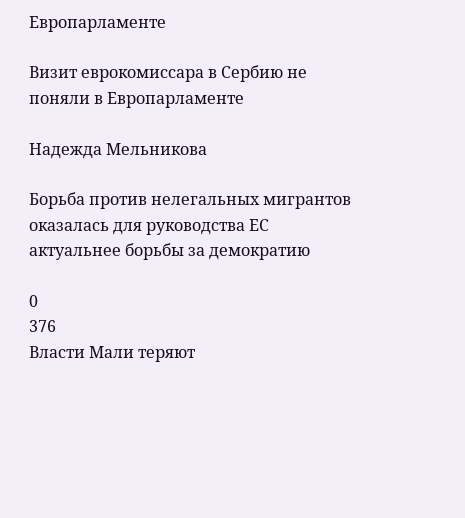Европарламенте

Визит еврокомиссара в Сербию не поняли в Европарламенте

Надежда Мельникова

Борьба против нелегальных мигрантов оказалась для руководства ЕС актуальнее борьбы за демократию

0
376
Власти Мали теряют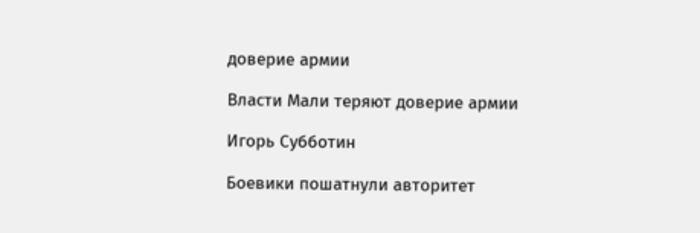доверие армии

Власти Мали теряют доверие армии

Игорь Субботин

Боевики пошатнули авторитет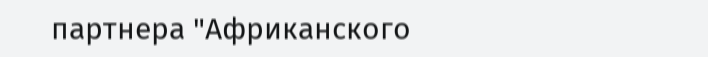партнера "Африканского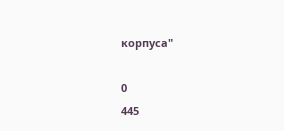корпуса"

0
445